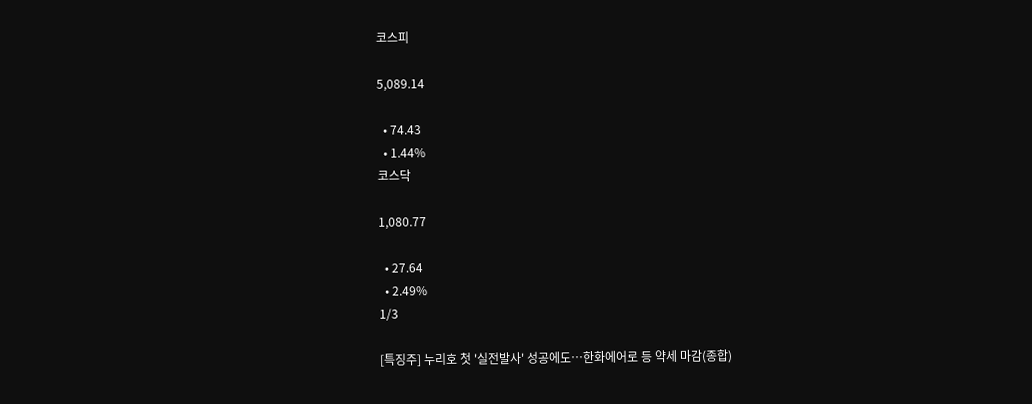코스피

5,089.14

  • 74.43
  • 1.44%
코스닥

1,080.77

  • 27.64
  • 2.49%
1/3

[특징주] 누리호 첫 '실전발사' 성공에도…한화에어로 등 약세 마감(종합)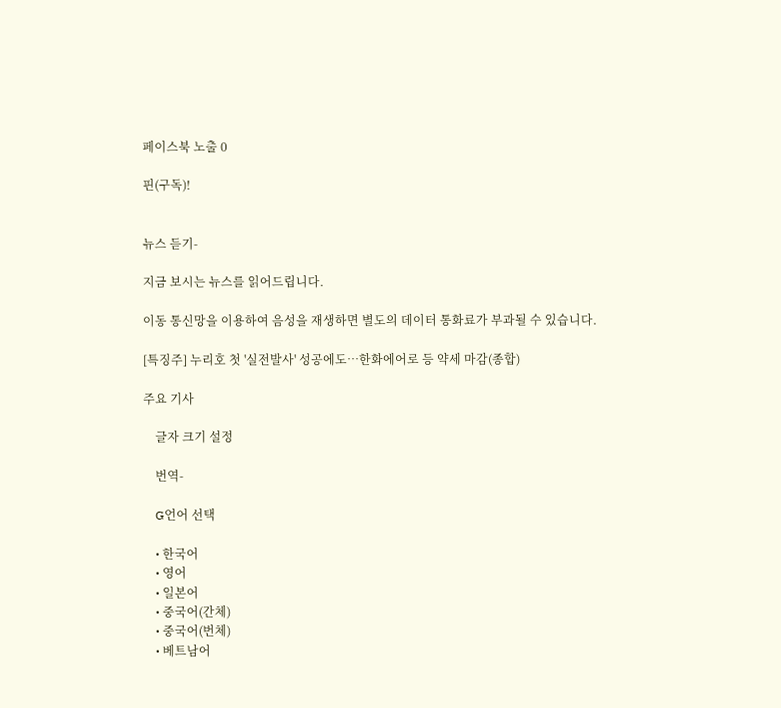페이스북 노출 0

핀(구독)!


뉴스 듣기-

지금 보시는 뉴스를 읽어드립니다.

이동 통신망을 이용하여 음성을 재생하면 별도의 데이터 통화료가 부과될 수 있습니다.

[특징주] 누리호 첫 '실전발사' 성공에도…한화에어로 등 약세 마감(종합)

주요 기사

    글자 크기 설정

    번역-

    G언어 선택

    • 한국어
    • 영어
    • 일본어
    • 중국어(간체)
    • 중국어(번체)
    • 베트남어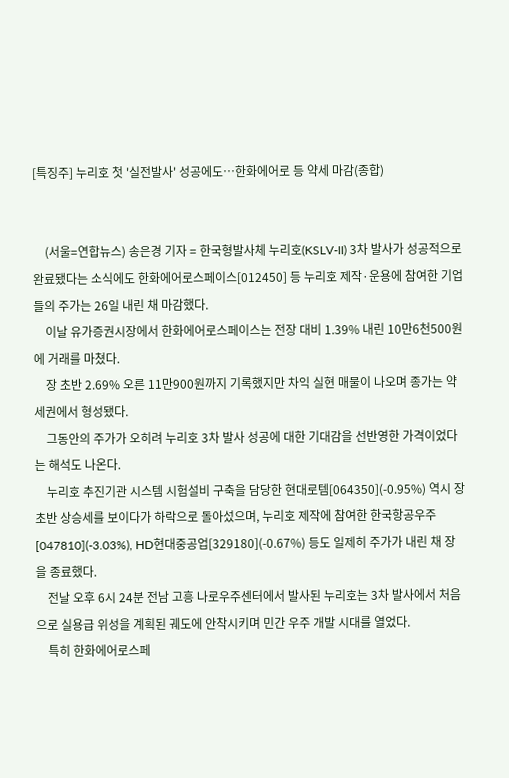[특징주] 누리호 첫 '실전발사' 성공에도…한화에어로 등 약세 마감(종합)


    (서울=연합뉴스) 송은경 기자 = 한국형발사체 누리호(KSLV-II) 3차 발사가 성공적으로 완료됐다는 소식에도 한화에어로스페이스[012450] 등 누리호 제작·운용에 참여한 기업들의 주가는 26일 내린 채 마감했다.
    이날 유가증권시장에서 한화에어로스페이스는 전장 대비 1.39% 내린 10만6천500원에 거래를 마쳤다.
    장 초반 2.69% 오른 11만900원까지 기록했지만 차익 실현 매물이 나오며 종가는 약세권에서 형성됐다.
    그동안의 주가가 오히려 누리호 3차 발사 성공에 대한 기대감을 선반영한 가격이었다는 해석도 나온다.
    누리호 추진기관 시스템 시험설비 구축을 담당한 현대로템[064350](-0.95%) 역시 장 초반 상승세를 보이다가 하락으로 돌아섰으며, 누리호 제작에 참여한 한국항공우주[047810](-3.03%), HD현대중공업[329180](-0.67%) 등도 일제히 주가가 내린 채 장을 종료했다.
    전날 오후 6시 24분 전남 고흥 나로우주센터에서 발사된 누리호는 3차 발사에서 처음으로 실용급 위성을 계획된 궤도에 안착시키며 민간 우주 개발 시대를 열었다.
    특히 한화에어로스페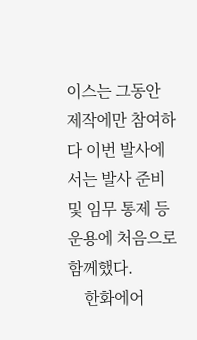이스는 그동안 제작에만 참여하다 이번 발사에서는 발사 준비 및 임무 통제 등 운용에 처음으로 함께했다.
    한화에어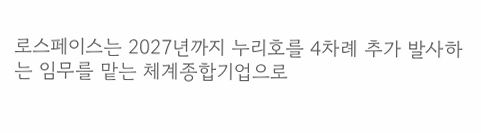로스페이스는 2027년까지 누리호를 4차례 추가 발사하는 임무를 맡는 체계종합기업으로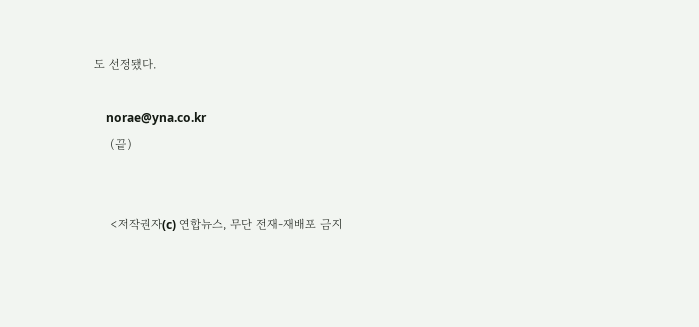도 선정됐다.

    norae@yna.co.kr
    (끝)


    <저작권자(c) 연합뉴스, 무단 전재-재배포 금지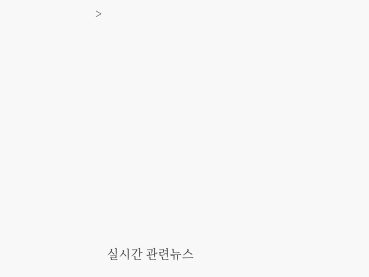>








    실시간 관련뉴스